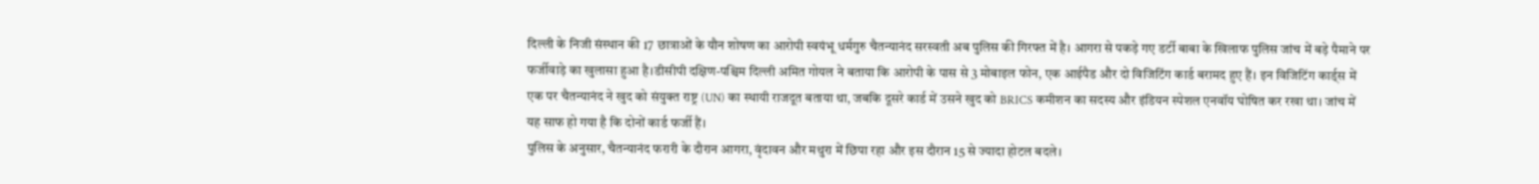दिल्ली के निजी संस्थान की 17 छात्राओं के यौन शोषण का आरोपी स्वयंभू धर्मगुरु चैतन्यानंद सरस्वती अब पुलिस की गिरफ्त में है। आगरा से पकड़े गए डर्टी बाबा के खिलाफ पुलिस जांच में बड़े पैमाने पर फर्जीवाड़े का खुलासा हुआ है।डीसीपी दक्षिण-पश्चिम दिल्ली अमित गोयल ने बताया कि आरोपी के पास से 3 मोबाइल फोन, एक आईपैड और दो विजिटिंग कार्ड बरामद हुए हैं। इन विजिटिंग कार्ड्स में एक पर चैतन्यानंद ने खुद को संयुक्त राष्ट्र (UN) का स्थायी राजदूत बताया था, जबकि दूसरे कार्ड में उसने खुद को BRICS कमीशन का सदस्य और इंडियन स्पेशल एनवॉय घोषित कर रखा था। जांच में यह साफ हो गया है कि दोनों कार्ड फर्जी हैं।
पुलिस के अनुसार, चैतन्यानंद फरारी के दौरान आगरा, वृंदावन और मथुरा में छिपा रहा और इस दौरान 15 से ज्यादा होटल बदले।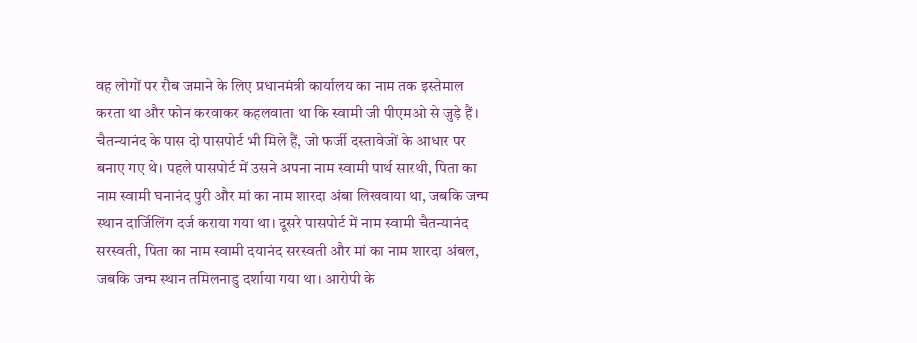वह लोगों पर रौब जमाने के लिए प्रधानमंत्री कार्यालय का नाम तक इस्तेमाल करता था और फोन करवाकर कहलवाता था कि स्वामी जी पीएमओ से जुड़े हैं।
चैतन्यानंद के पास दो पासपोर्ट भी मिले हैं, जो फर्जी दस्तावेजों के आधार पर बनाए गए थे। पहले पासपोर्ट में उसने अपना नाम स्वामी पार्थ सारथी, पिता का नाम स्वामी घनानंद पुरी और मां का नाम शारदा अंबा लिखवाया था, जबकि जन्म स्थान दार्जिलिंग दर्ज कराया गया था। दूसरे पासपोर्ट में नाम स्वामी चैतन्यानंद सरस्वती, पिता का नाम स्वामी दयानंद सरस्वती और मां का नाम शारदा अंबल, जबकि जन्म स्थान तमिलनाडु दर्शाया गया था। आरोपी के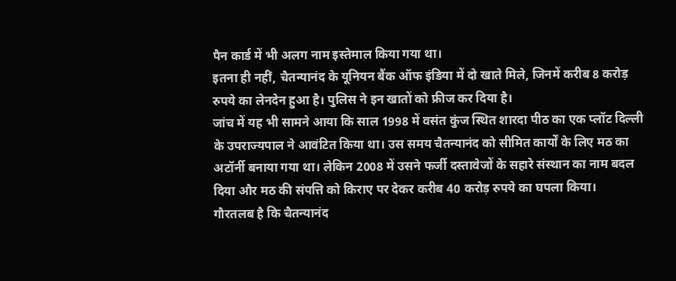पैन कार्ड में भी अलग नाम इस्तेमाल किया गया था।
इतना ही नहीं, चैतन्यानंद के यूनियन बैंक ऑफ इंडिया में दो खाते मिले, जिनमें करीब 8 करोड़ रुपये का लेनदेन हुआ है। पुलिस ने इन खातों को फ्रीज कर दिया है।
जांच में यह भी सामने आया कि साल 1998 में वसंत कुंज स्थित शारदा पीठ का एक प्लॉट दिल्ली के उपराज्यपाल ने आवंटित किया था। उस समय चैतन्यानंद को सीमित कार्यों के लिए मठ का अटॉर्नी बनाया गया था। लेकिन 2008 में उसने फर्जी दस्तावेजों के सहारे संस्थान का नाम बदल दिया और मठ की संपत्ति को किराए पर देकर करीब 40 करोड़ रुपये का घपला किया।
गौरतलब है कि चैतन्यानंद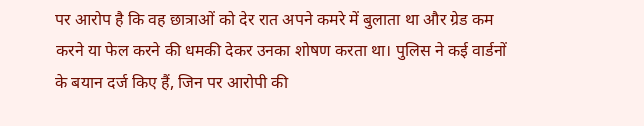पर आरोप है कि वह छात्राओं को देर रात अपने कमरे में बुलाता था और ग्रेड कम करने या फेल करने की धमकी देकर उनका शोषण करता था। पुलिस ने कई वार्डनों के बयान दर्ज किए हैं, जिन पर आरोपी की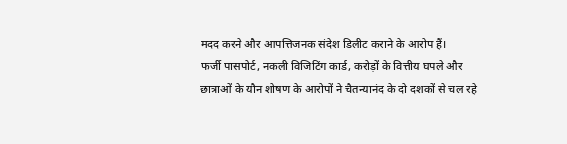मदद करने और आपत्तिजनक संदेश डिलीट कराने के आरोप हैं।
फर्जी पासपोर्ट, नकली विजिटिंग कार्ड, करोड़ों के वित्तीय घपले और छात्राओं के यौन शोषण के आरोपों ने चैतन्यानंद के दो दशकों से चल रहे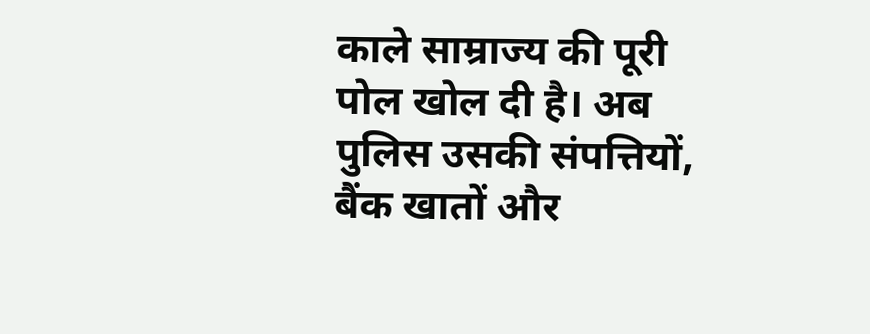काले साम्राज्य की पूरी पोल खोल दी है। अब पुलिस उसकी संपत्तियों, बैंक खातों और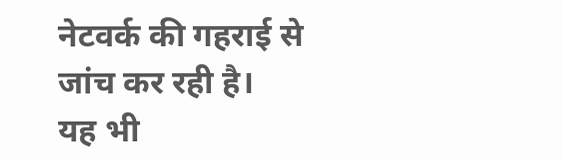नेटवर्क की गहराई से जांच कर रही है।
यह भी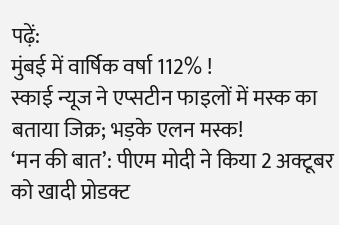पढ़ें:
मुंबई में वार्षिक वर्षा 112% !
स्काई न्यूज ने एप्सटीन फाइलों में मस्क का बताया जिक्र; भड़के एलन मस्क!
‘मन की बात’: पीएम मोदी ने किया 2 अक्टूबर को खादी प्रोडक्ट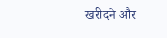खरीदने और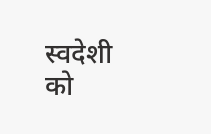स्वदेशी को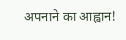अपनाने का आह्वान!